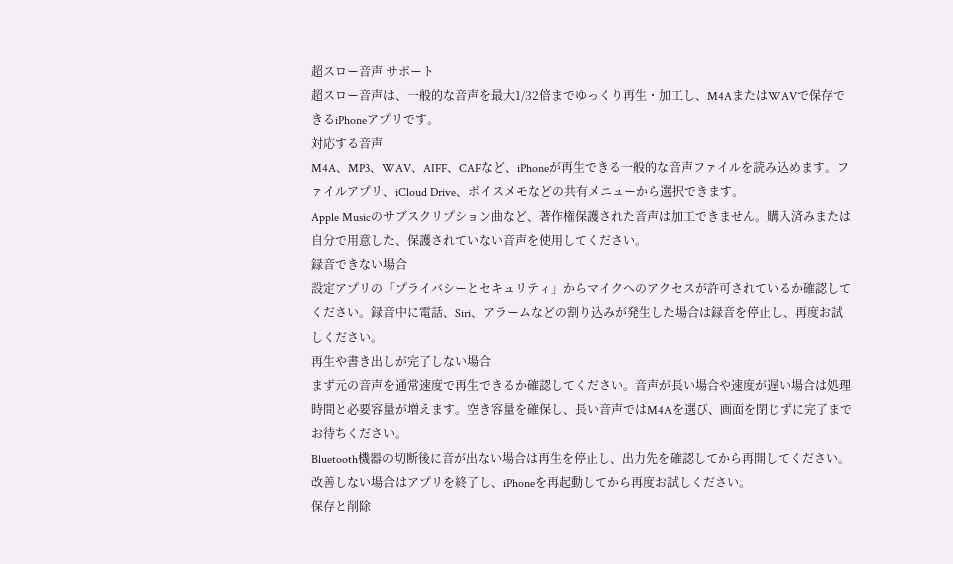超スロー音声 サポート
超スロー音声は、一般的な音声を最大1/32倍までゆっくり再生・加工し、M4AまたはWAVで保存できるiPhoneアプリです。
対応する音声
M4A、MP3、WAV、AIFF、CAFなど、iPhoneが再生できる一般的な音声ファイルを読み込めます。ファイルアプリ、iCloud Drive、ボイスメモなどの共有メニューから選択できます。
Apple Musicのサブスクリプション曲など、著作権保護された音声は加工できません。購入済みまたは自分で用意した、保護されていない音声を使用してください。
録音できない場合
設定アプリの「プライバシーとセキュリティ」からマイクへのアクセスが許可されているか確認してください。録音中に電話、Siri、アラームなどの割り込みが発生した場合は録音を停止し、再度お試しください。
再生や書き出しが完了しない場合
まず元の音声を通常速度で再生できるか確認してください。音声が長い場合や速度が遅い場合は処理時間と必要容量が増えます。空き容量を確保し、長い音声ではM4Aを選び、画面を閉じずに完了までお待ちください。
Bluetooth機器の切断後に音が出ない場合は再生を停止し、出力先を確認してから再開してください。改善しない場合はアプリを終了し、iPhoneを再起動してから再度お試しください。
保存と削除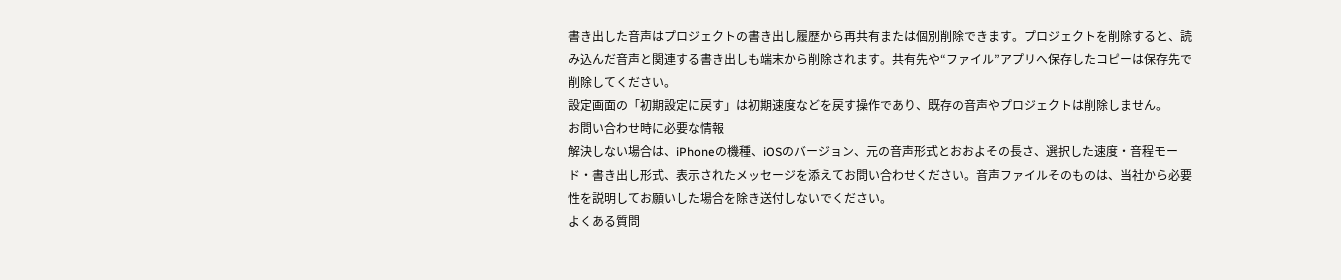書き出した音声はプロジェクトの書き出し履歴から再共有または個別削除できます。プロジェクトを削除すると、読み込んだ音声と関連する書き出しも端末から削除されます。共有先や“ファイル”アプリへ保存したコピーは保存先で削除してください。
設定画面の「初期設定に戻す」は初期速度などを戻す操作であり、既存の音声やプロジェクトは削除しません。
お問い合わせ時に必要な情報
解決しない場合は、iPhoneの機種、iOSのバージョン、元の音声形式とおおよその長さ、選択した速度・音程モード・書き出し形式、表示されたメッセージを添えてお問い合わせください。音声ファイルそのものは、当社から必要性を説明してお願いした場合を除き送付しないでください。
よくある質問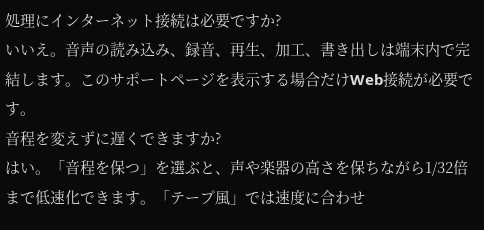処理にインターネット接続は必要ですか?
いいえ。音声の読み込み、録音、再生、加工、書き出しは端末内で完結します。このサポートページを表示する場合だけWeb接続が必要です。
音程を変えずに遅くできますか?
はい。「音程を保つ」を選ぶと、声や楽器の高さを保ちながら1/32倍まで低速化できます。「テープ風」では速度に合わせ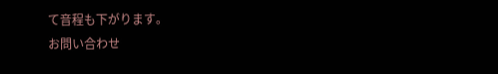て音程も下がります。
お問い合わせ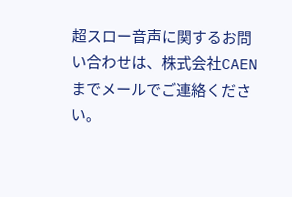超スロー音声に関するお問い合わせは、株式会社CAENまでメールでご連絡ください。